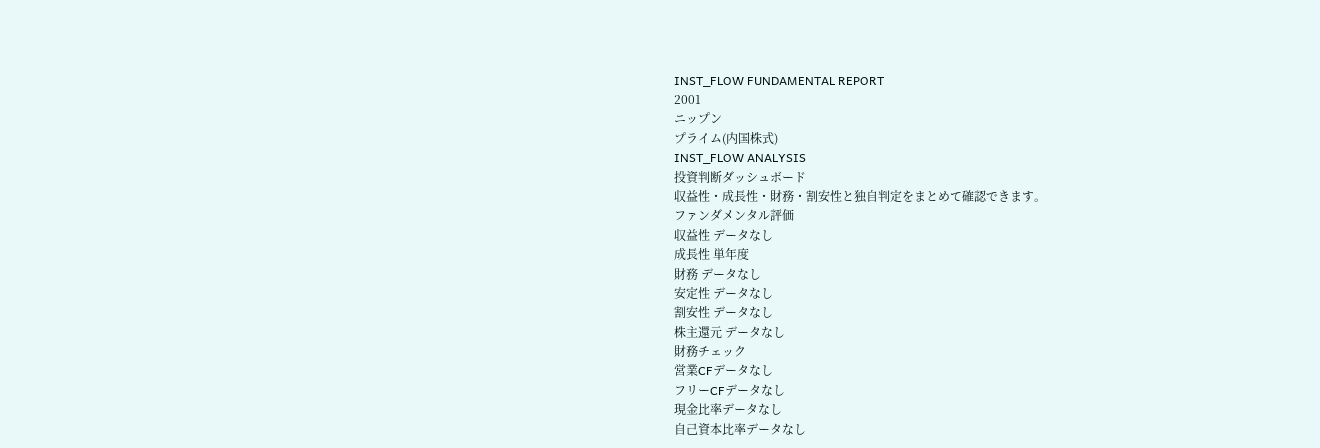INST_FLOW FUNDAMENTAL REPORT
2001
ニップン
プライム(内国株式)
INST_FLOW ANALYSIS
投資判断ダッシュボード
収益性・成長性・財務・割安性と独自判定をまとめて確認できます。
ファンダメンタル評価
収益性 データなし
成長性 単年度
財務 データなし
安定性 データなし
割安性 データなし
株主還元 データなし
財務チェック
営業CFデータなし
フリーCFデータなし
現金比率データなし
自己資本比率データなし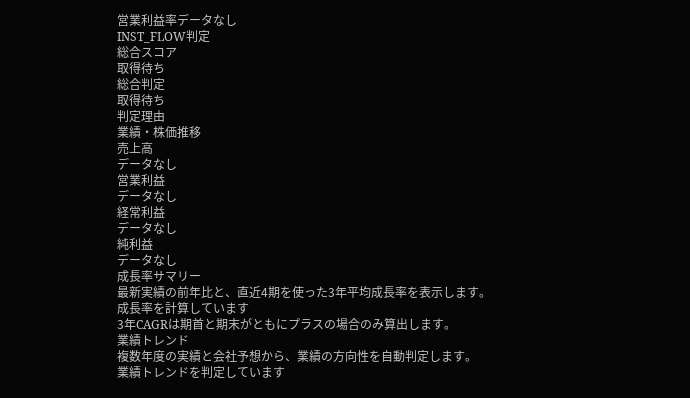営業利益率データなし
INST_FLOW判定
総合スコア
取得待ち
総合判定
取得待ち
判定理由
業績・株価推移
売上高
データなし
営業利益
データなし
経常利益
データなし
純利益
データなし
成長率サマリー
最新実績の前年比と、直近4期を使った3年平均成長率を表示します。
成長率を計算しています
3年CAGRは期首と期末がともにプラスの場合のみ算出します。
業績トレンド
複数年度の実績と会社予想から、業績の方向性を自動判定します。
業績トレンドを判定しています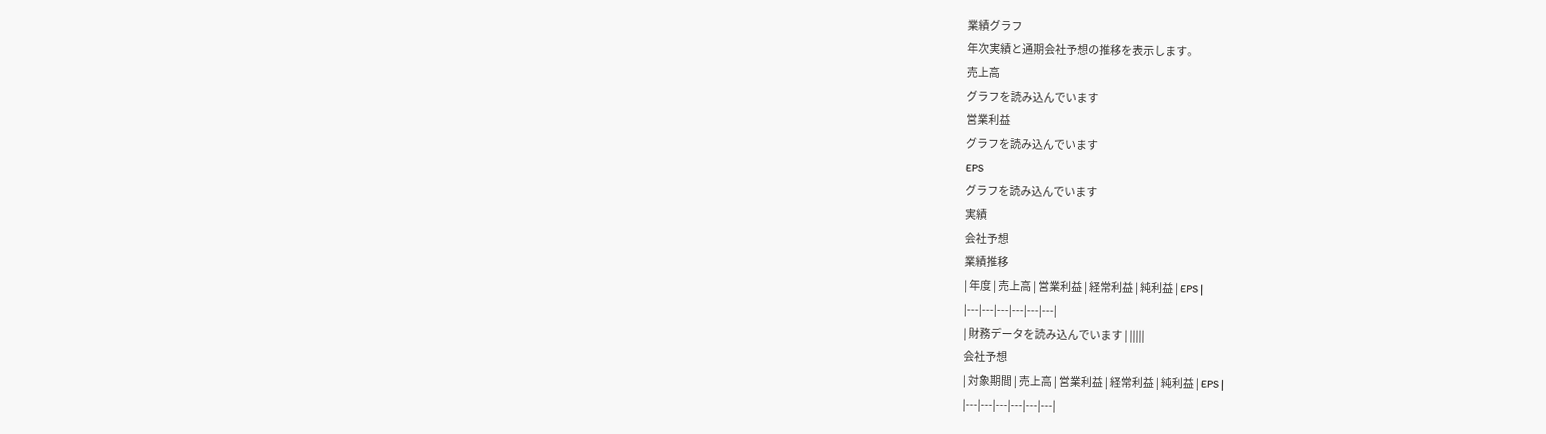業績グラフ
年次実績と通期会社予想の推移を表示します。
売上高
グラフを読み込んでいます
営業利益
グラフを読み込んでいます
EPS
グラフを読み込んでいます
実績
会社予想
業績推移
| 年度 | 売上高 | 営業利益 | 経常利益 | 純利益 | EPS |
|---|---|---|---|---|---|
| 財務データを読み込んでいます | |||||
会社予想
| 対象期間 | 売上高 | 営業利益 | 経常利益 | 純利益 | EPS |
|---|---|---|---|---|---|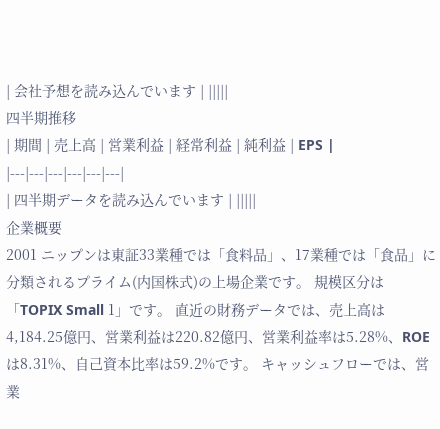| 会社予想を読み込んでいます | |||||
四半期推移
| 期間 | 売上高 | 営業利益 | 経常利益 | 純利益 | EPS |
|---|---|---|---|---|---|
| 四半期データを読み込んでいます | |||||
企業概要
2001 ニップンは東証33業種では「食料品」、17業種では「食品」に分類されるプライム(内国株式)の上場企業です。 規模区分は「TOPIX Small 1」です。 直近の財務データでは、売上高は4,184.25億円、営業利益は220.82億円、営業利益率は5.28%、ROEは8.31%、自己資本比率は59.2%です。 キャッシュフローでは、営業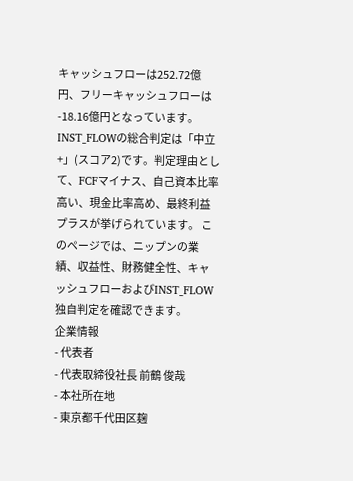キャッシュフローは252.72億円、フリーキャッシュフローは-18.16億円となっています。 INST_FLOWの総合判定は「中立+」(スコア2)です。判定理由として、FCFマイナス、自己資本比率高い、現金比率高め、最終利益プラスが挙げられています。 このページでは、ニップンの業績、収益性、財務健全性、キャッシュフローおよびINST_FLOW独自判定を確認できます。
企業情報
- 代表者
- 代表取締役社長 前鶴 俊哉
- 本社所在地
- 東京都千代田区麹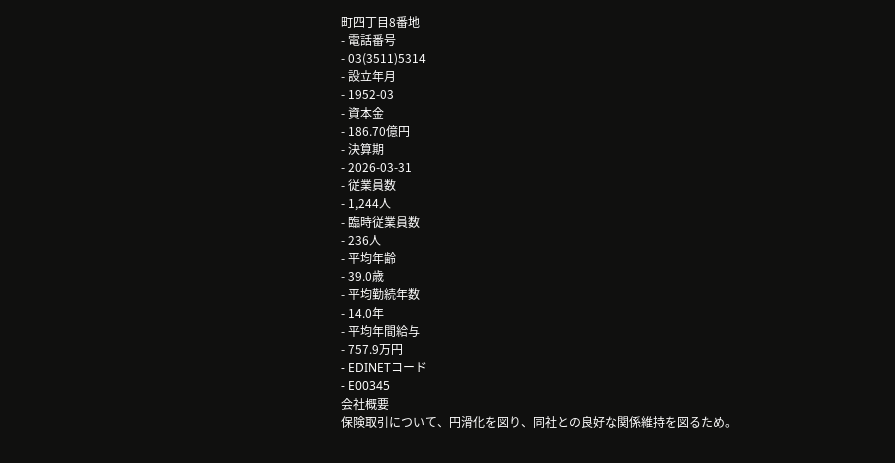町四丁目8番地
- 電話番号
- 03(3511)5314
- 設立年月
- 1952-03
- 資本金
- 186.70億円
- 決算期
- 2026-03-31
- 従業員数
- 1,244人
- 臨時従業員数
- 236人
- 平均年齢
- 39.0歳
- 平均勤続年数
- 14.0年
- 平均年間給与
- 757.9万円
- EDINETコード
- E00345
会社概要
保険取引について、円滑化を図り、同社との良好な関係維持を図るため。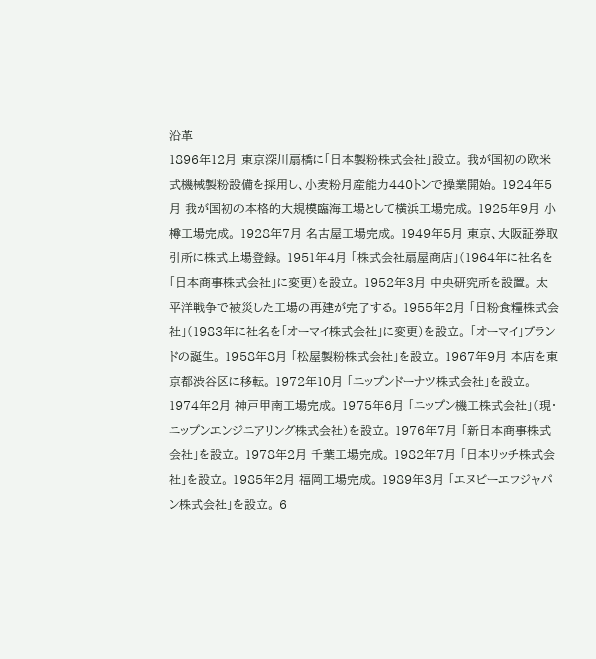沿革
1896年12月 東京深川扇橋に「日本製粉株式会社」設立。 我が国初の欧米式機械製粉設備を採用し、小麦粉月産能力440トンで操業開始。 1924年5月 我が国初の本格的大規模臨海工場として横浜工場完成。 1925年9月 小樽工場完成。 1928年7月 名古屋工場完成。 1949年5月 東京、大阪証券取引所に株式上場登録。 1951年4月 「株式会社扇屋商店」(1964年に社名を「日本商事株式会社」に変更)を設立。 1952年3月 中央研究所を設置。 太平洋戦争で被災した工場の再建が完了する。 1955年2月 「日粉食糧株式会社」(1983年に社名を「オーマイ株式会社」に変更)を設立。 「オーマイ」ブランドの誕生。 1958年8月 「松屋製粉株式会社」を設立。 1967年9月 本店を東京都渋谷区に移転。 1972年10月 「ニップンドーナツ株式会社」を設立。 1974年2月 神戸甲南工場完成。 1975年6月 「ニップン機工株式会社」(現・ニップンエンジニアリング株式会社)を設立。 1976年7月 「新日本商事株式会社」を設立。 1978年2月 千葉工場完成。 1982年7月 「日本リッチ株式会社」を設立。 1985年2月 福岡工場完成。 1989年3月 「エヌピーエフジャパン株式会社」を設立。 6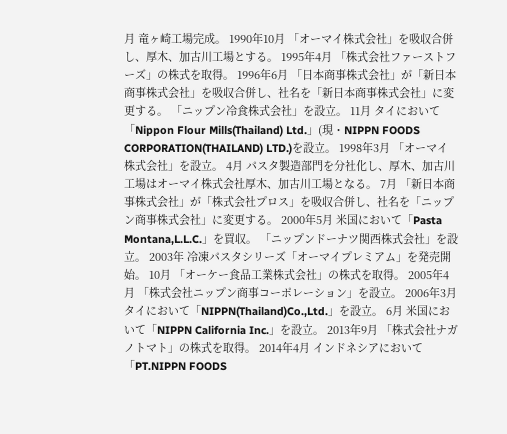月 竜ヶ崎工場完成。 1990年10月 「オーマイ株式会社」を吸収合併し、厚木、加古川工場とする。 1995年4月 「株式会社ファーストフーズ」の株式を取得。 1996年6月 「日本商事株式会社」が「新日本商事株式会社」を吸収合併し、社名を「新日本商事株式会社」に変更する。 「ニップン冷食株式会社」を設立。 11月 タイにおいて「Nippon Flour Mills(Thailand) Ltd.」(現・NIPPN FOODS CORPORATION(THAILAND) LTD.)を設立。 1998年3月 「オーマイ株式会社」を設立。 4月 パスタ製造部門を分社化し、厚木、加古川工場はオーマイ株式会社厚木、加古川工場となる。 7月 「新日本商事株式会社」が「株式会社プロス」を吸収合併し、社名を「ニップン商事株式会社」に変更する。 2000年5月 米国において「Pasta Montana,L.L.C.」を買収。 「ニップンドーナツ関西株式会社」を設立。 2003年 冷凍パスタシリーズ「オーマイプレミアム」を発売開始。 10月 「オーケー食品工業株式会社」の株式を取得。 2005年4月 「株式会社ニップン商事コーポレーション」を設立。 2006年3月 タイにおいて「NIPPN(Thailand)Co.,Ltd.」を設立。 6月 米国において「NIPPN California Inc.」を設立。 2013年9月 「株式会社ナガノトマト」の株式を取得。 2014年4月 インドネシアにおいて「PT.NIPPN FOODS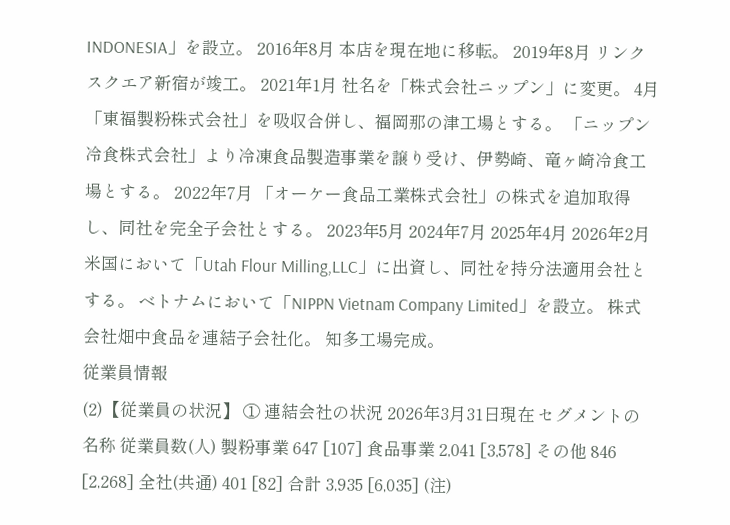INDONESIA」を設立。 2016年8月 本店を現在地に移転。 2019年8月 リンクスクエア新宿が竣工。 2021年1月 社名を「株式会社ニップン」に変更。 4月 「東福製粉株式会社」を吸収合併し、福岡那の津工場とする。 「ニップン冷食株式会社」より冷凍食品製造事業を譲り受け、伊勢崎、竜ヶ崎冷食工場とする。 2022年7月 「オーケー食品工業株式会社」の株式を追加取得し、同社を完全子会社とする。 2023年5月 2024年7月 2025年4月 2026年2月 米国において「Utah Flour Milling,LLC」に出資し、同社を持分法適用会社とする。 ベトナムにおいて「NIPPN Vietnam Company Limited」を設立。 株式会社畑中食品を連結子会社化。 知多工場完成。
従業員情報
(2)【従業員の状況】 ① 連結会社の状況 2026年3月31日現在 セグメントの名称 従業員数(人) 製粉事業 647 [107] 食品事業 2,041 [3,578] その他 846 [2,268] 全社(共通) 401 [82] 合計 3,935 [6,035] (注)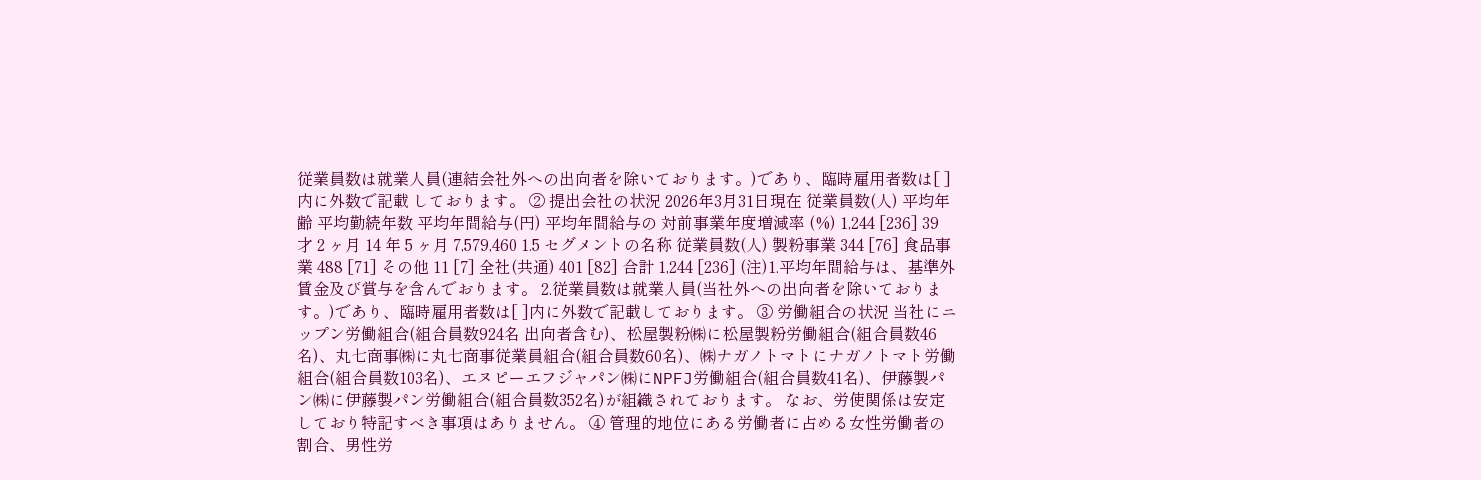従業員数は就業人員(連結会社外への出向者を除いております。)であり、臨時雇用者数は[ ]内に外数で記載 しております。 ② 提出会社の状況 2026年3月31日現在 従業員数(人) 平均年齢 平均勤続年数 平均年間給与(円) 平均年間給与の 対前事業年度増減率 (%) 1,244 [236] 39 才 2 ヶ月 14 年 5 ヶ月 7,579,460 1.5 セグメントの名称 従業員数(人) 製粉事業 344 [76] 食品事業 488 [71] その他 11 [7] 全社(共通) 401 [82] 合計 1,244 [236] (注)1.平均年間給与は、基準外賃金及び賞与を含んでおります。 2.従業員数は就業人員(当社外への出向者を除いております。)であり、臨時雇用者数は[ ]内に外数で記載しております。 ③ 労働組合の状況 当社にニップン労働組合(組合員数924名 出向者含む)、松屋製粉㈱に松屋製粉労働組合(組合員数46名)、丸七商事㈱に丸七商事従業員組合(組合員数60名)、㈱ナガノトマトにナガノトマト労働組合(組合員数103名)、エヌピーエフジャパン㈱にNPFJ労働組合(組合員数41名)、伊藤製パン㈱に伊藤製パン労働組合(組合員数352名)が組織されております。 なお、労使関係は安定しており特記すべき事項はありません。 ④ 管理的地位にある労働者に占める女性労働者の割合、男性労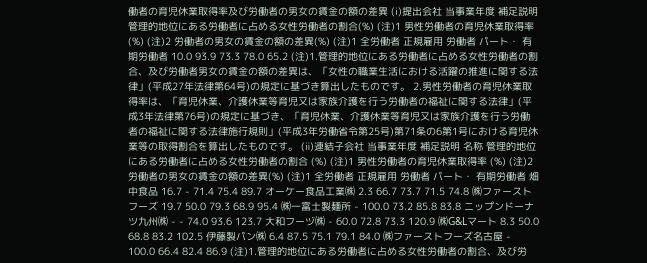働者の育児休業取得率及び労働者の男女の賃金の額の差異 (ⅰ)提出会社 当事業年度 補足説明 管理的地位にある労働者に占める女性労働者の割合(%) (注)1 男性労働者の育児休業取得率(%) (注)2 労働者の男女の賃金の額の差異(%) (注)1 全労働者 正規雇用 労働者 パート・ 有期労働者 10.0 93.9 73.3 78.0 65.2 (注)1.管理的地位にある労働者に占める女性労働者の割合、及び労働者男女の賃金の額の差異は、「女性の職業生活における活躍の推進に関する法律」(平成27年法律第64号)の規定に基づき算出したものです。 2.男性労働者の育児休業取得率は、「育児休業、介護休業等育児又は家族介護を行う労働者の福祉に関する法律」(平成3年法律第76号)の規定に基づき、「育児休業、介護休業等育児又は家族介護を行う労働者の福祉に関する法律施行規則」(平成3年労働省令第25号)第71条の6第1号における育児休業等の取得割合を算出したものです。 (ⅱ)連結子会社 当事業年度 補足説明 名称 管理的地位にある労働者に占める女性労働者の割合 (%) (注)1 男性労働者の育児休業取得率 (%) (注)2 労働者の男女の賃金の額の差異(%) (注)1 全労働者 正規雇用 労働者 パート・ 有期労働者 畑中食品 16.7 - 71.4 75.4 89.7 オーケー食品工業㈱ 2.3 66.7 73.7 71.5 74.8 ㈱ファーストフーズ 19.7 50.0 79.3 68.9 95.4 ㈱一富士製麺所 - 100.0 73.2 85.8 83.8 ニップンドーナツ九州㈱ - - 74.0 93.6 123.7 大和フーヅ㈱ - 60.0 72.8 73.3 120.9 ㈱G&Lマート 8.3 50.0 68.8 83.2 102.5 伊藤製パン㈱ 6.4 87.5 75.1 79.1 84.0 ㈱ファーストフーズ名古屋 - 100.0 66.4 82.4 86.9 (注)1.管理的地位にある労働者に占める女性労働者の割合、及び労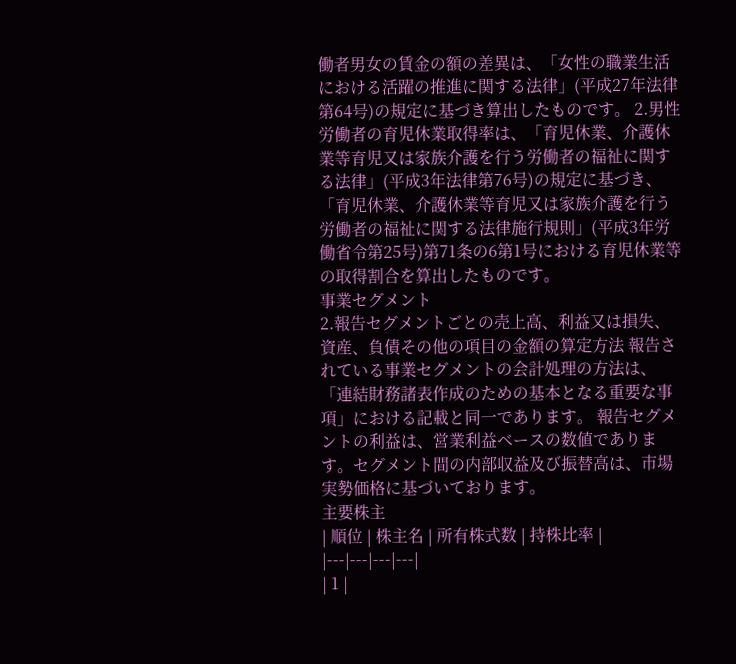働者男女の賃金の額の差異は、「女性の職業生活における活躍の推進に関する法律」(平成27年法律第64号)の規定に基づき算出したものです。 2.男性労働者の育児休業取得率は、「育児休業、介護休業等育児又は家族介護を行う労働者の福祉に関する法律」(平成3年法律第76号)の規定に基づき、「育児休業、介護休業等育児又は家族介護を行う労働者の福祉に関する法律施行規則」(平成3年労働省令第25号)第71条の6第1号における育児休業等の取得割合を算出したものです。
事業セグメント
2.報告セグメントごとの売上高、利益又は損失、資産、負債その他の項目の金額の算定方法 報告されている事業セグメントの会計処理の方法は、「連結財務諸表作成のための基本となる重要な事項」における記載と同一であります。 報告セグメントの利益は、営業利益ベースの数値であります。セグメント間の内部収益及び振替高は、市場実勢価格に基づいております。
主要株主
| 順位 | 株主名 | 所有株式数 | 持株比率 |
|---|---|---|---|
| 1 |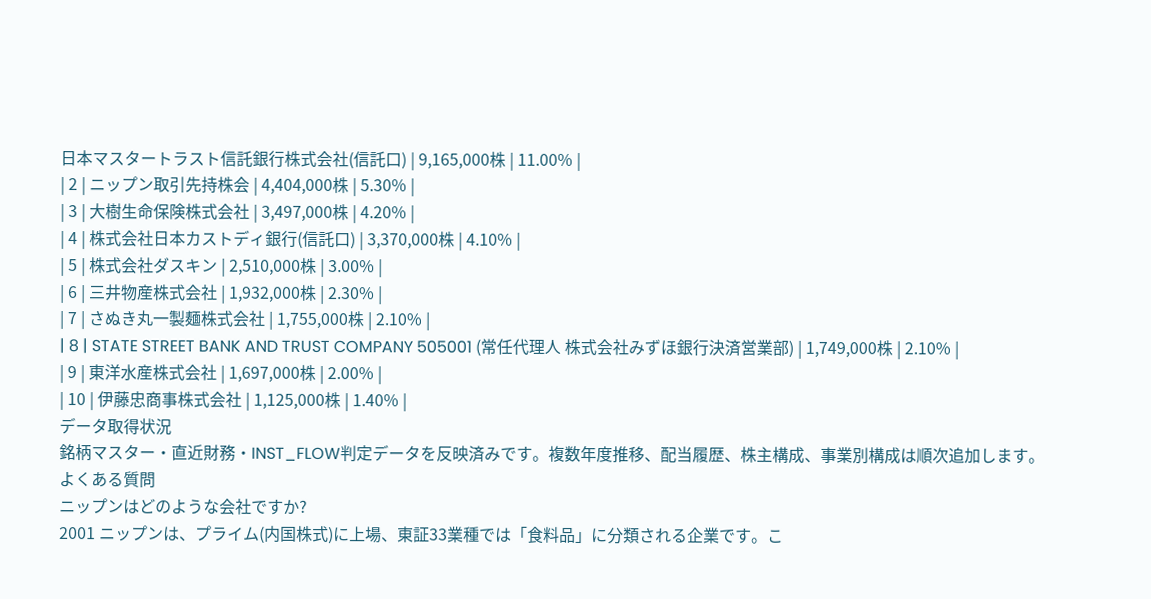日本マスタートラスト信託銀行株式会社(信託口) | 9,165,000株 | 11.00% |
| 2 | ニップン取引先持株会 | 4,404,000株 | 5.30% |
| 3 | 大樹生命保険株式会社 | 3,497,000株 | 4.20% |
| 4 | 株式会社日本カストディ銀行(信託口) | 3,370,000株 | 4.10% |
| 5 | 株式会社ダスキン | 2,510,000株 | 3.00% |
| 6 | 三井物産株式会社 | 1,932,000株 | 2.30% |
| 7 | さぬき丸一製麺株式会社 | 1,755,000株 | 2.10% |
| 8 | STATE STREET BANK AND TRUST COMPANY 505001 (常任代理人 株式会社みずほ銀行決済営業部) | 1,749,000株 | 2.10% |
| 9 | 東洋水産株式会社 | 1,697,000株 | 2.00% |
| 10 | 伊藤忠商事株式会社 | 1,125,000株 | 1.40% |
データ取得状況
銘柄マスター・直近財務・INST_FLOW判定データを反映済みです。複数年度推移、配当履歴、株主構成、事業別構成は順次追加します。
よくある質問
ニップンはどのような会社ですか?
2001 ニップンは、プライム(内国株式)に上場、東証33業種では「食料品」に分類される企業です。こ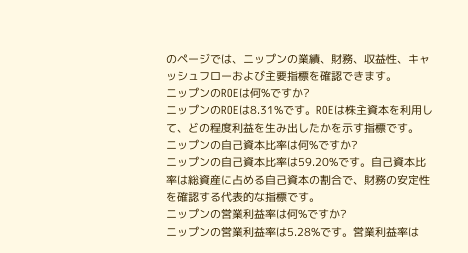のページでは、ニップンの業績、財務、収益性、キャッシュフローおよび主要指標を確認できます。
ニップンのROEは何%ですか?
ニップンのROEは8.31%です。ROEは株主資本を利用して、どの程度利益を生み出したかを示す指標です。
ニップンの自己資本比率は何%ですか?
ニップンの自己資本比率は59.20%です。自己資本比率は総資産に占める自己資本の割合で、財務の安定性を確認する代表的な指標です。
ニップンの営業利益率は何%ですか?
ニップンの営業利益率は5.28%です。営業利益率は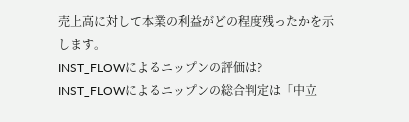売上高に対して本業の利益がどの程度残ったかを示します。
INST_FLOWによるニップンの評価は?
INST_FLOWによるニップンの総合判定は「中立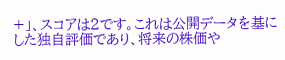+」、スコアは2です。これは公開データを基にした独自評価であり、将来の株価や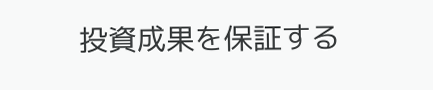投資成果を保証する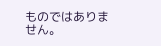ものではありません。